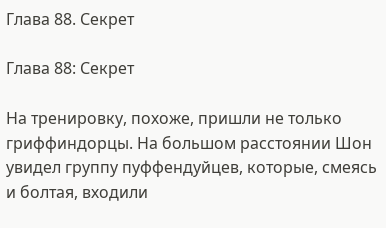Глава 88. Секрет

Глава 88: Секрет

На тренировку, похоже, пришли не только гриффиндорцы. На большом расстоянии Шон увидел группу пуффендуйцев, которые, смеясь и болтая, входили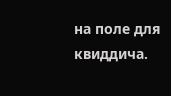на поле для квиддича.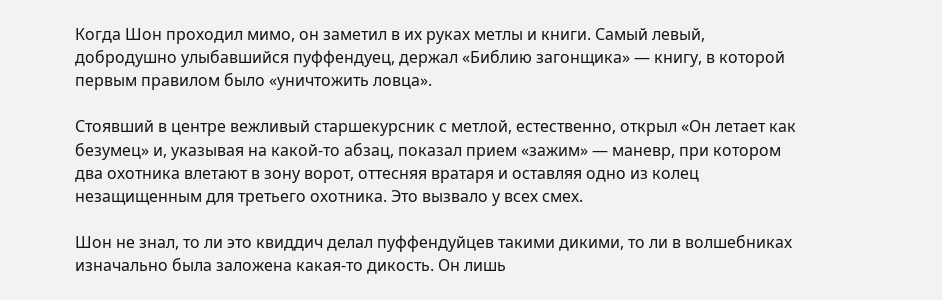Когда Шон проходил мимо, он заметил в их руках метлы и книги. Самый левый, добродушно улыбавшийся пуффендуец, держал «Библию загонщика» — книгу, в которой первым правилом было «уничтожить ловца».

Стоявший в центре вежливый старшекурсник с метлой, естественно, открыл «Он летает как безумец» и, указывая на какой-то абзац, показал прием «зажим» — маневр, при котором два охотника влетают в зону ворот, оттесняя вратаря и оставляя одно из колец незащищенным для третьего охотника. Это вызвало у всех смех.

Шон не знал, то ли это квиддич делал пуффендуйцев такими дикими, то ли в волшебниках изначально была заложена какая-то дикость. Он лишь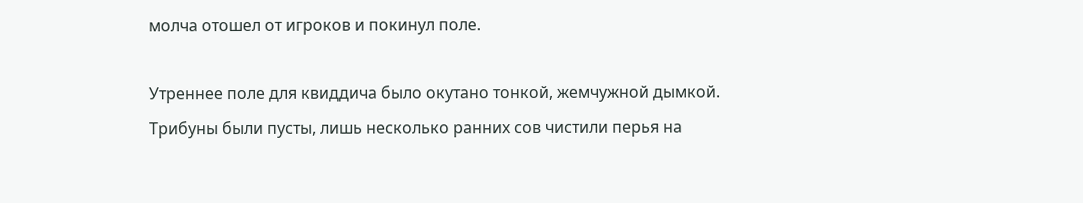молча отошел от игроков и покинул поле.

Утреннее поле для квиддича было окутано тонкой, жемчужной дымкой. Трибуны были пусты, лишь несколько ранних сов чистили перья на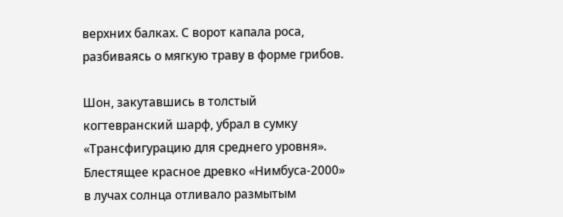верхних балках. С ворот капала роса, разбиваясь о мягкую траву в форме грибов.

Шон, закутавшись в толстый когтевранский шарф, убрал в сумку «Трансфигурацию для среднего уровня». Блестящее красное древко «Нимбуса-2000» в лучах солнца отливало размытым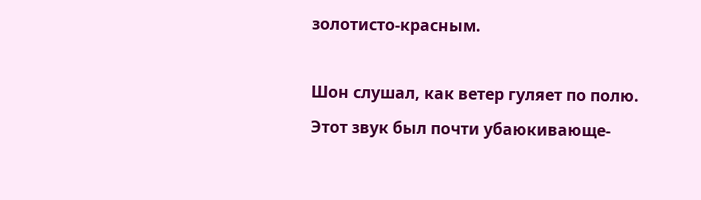золотисто-красным.

Шон слушал, как ветер гуляет по полю. Этот звук был почти убаюкивающе-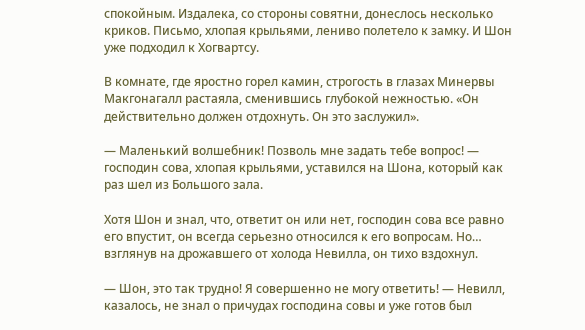спокойным. Издалека, со стороны совятни, донеслось несколько криков. Письмо, хлопая крыльями, лениво полетело к замку. И Шон уже подходил к Хогвартсу.

В комнате, где яростно горел камин, строгость в глазах Минервы Макгонагалл растаяла, сменившись глубокой нежностью. «Он действительно должен отдохнуть. Он это заслужил».

— Маленький волшебник! Позволь мне задать тебе вопрос! — господин сова, хлопая крыльями, уставился на Шона, который как раз шел из Большого зала.

Хотя Шон и знал, что, ответит он или нет, господин сова все равно его впустит, он всегда серьезно относился к его вопросам. Но… взглянув на дрожавшего от холода Невилла, он тихо вздохнул.

— Шон, это так трудно! Я совершенно не могу ответить! — Невилл, казалось, не знал о причудах господина совы и уже готов был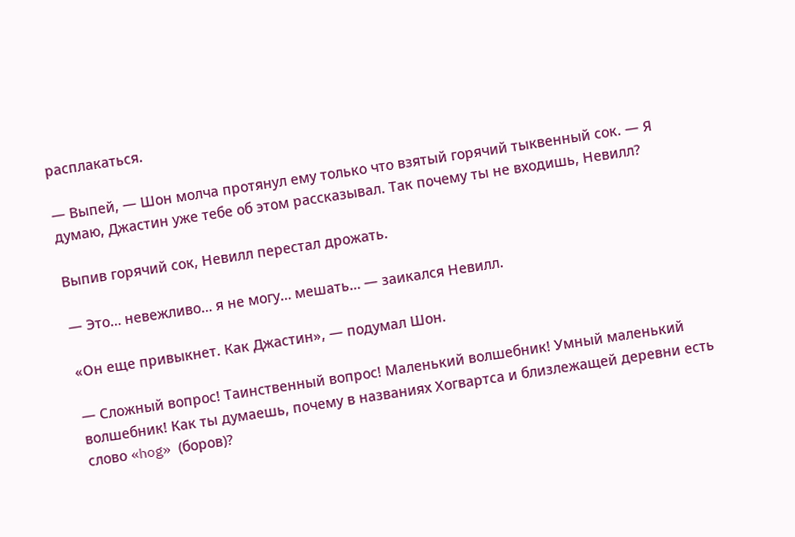расплакаться.

— Выпей, — Шон молча протянул ему только что взятый горячий тыквенный сок. — Я думаю, Джастин уже тебе об этом рассказывал. Так почему ты не входишь, Невилл?

Выпив горячий сок, Невилл перестал дрожать.

— Это… невежливо… я не могу… мешать… — заикался Невилл.

«Он еще привыкнет. Как Джастин», — подумал Шон.

— Сложный вопрос! Таинственный вопрос! Маленький волшебник! Умный маленький волшебник! Как ты думаешь, почему в названиях Хогвартса и близлежащей деревни есть слово «hog» (боров)?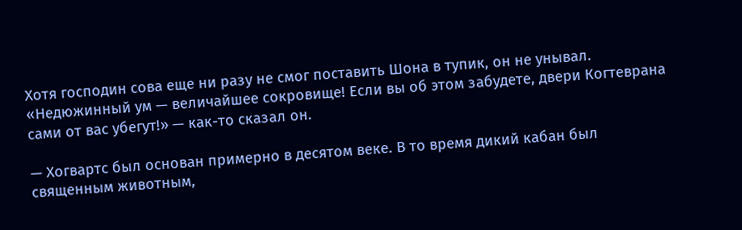Хотя господин сова еще ни разу не смог поставить Шона в тупик, он не унывал. «Недюжинный ум — величайшее сокровище! Если вы об этом забудете, двери Когтеврана сами от вас убегут!» — как-то сказал он.

— Хогвартс был основан примерно в десятом веке. В то время дикий кабан был священным животным,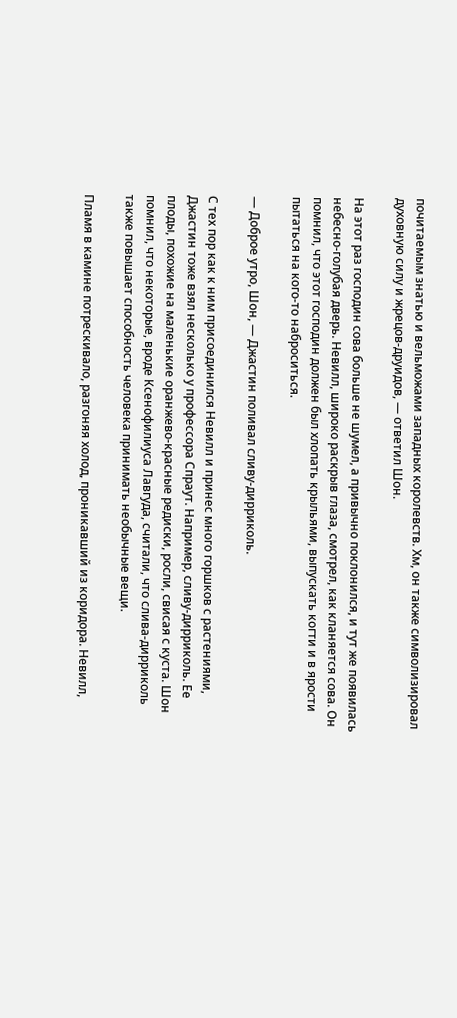почитаемым знатью и вельможами западных королевств. Хм, он также символизировал духовную силу и жрецов-друидов, — ответил Шон.

На этот раз господин сова больше не шумел, а привычно поклонился, и тут же появилась небесно-голубая дверь. Невилл, широко раскрыв глаза, смотрел, как кланяется сова. Он помнил, что этот господин должен был хлопать крыльями, выпускать когти и в ярости пытаться на кого-то наброситься.

— Доброе утро, Шон, — Джастин поливал сливу-дирриколь.

С тех пор как к ним присоединился Невилл и принес много горшков с растениями, Джастин тоже взял несколько у профессора Спраут. Например, сливу-дирриколь. Ее плоды, похожие на маленькие оранжево-красные редиски, росли, свисая с куста. Шон помнил, что некоторые, вроде Ксенофилиуса Лавгуда, считали, что слива-дирриколь также повышает способность человека принимать необычные вещи.

Пламя в камине потрескивало, разгоняя холод, проникавший из коридора. Невилл,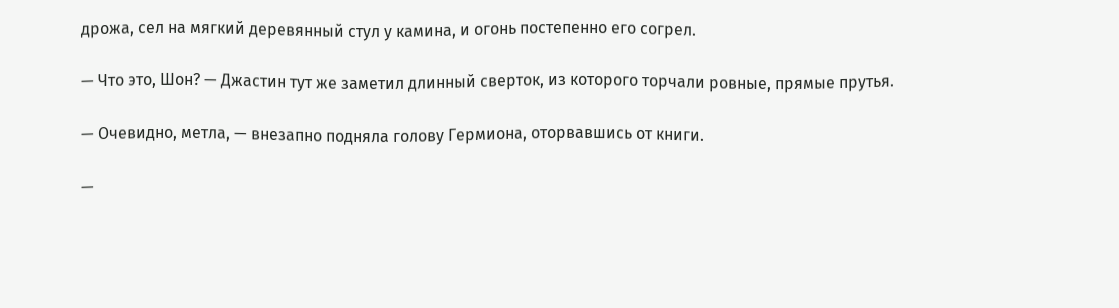дрожа, сел на мягкий деревянный стул у камина, и огонь постепенно его согрел.

— Что это, Шон? — Джастин тут же заметил длинный сверток, из которого торчали ровные, прямые прутья.

— Очевидно, метла, — внезапно подняла голову Гермиона, оторвавшись от книги.

—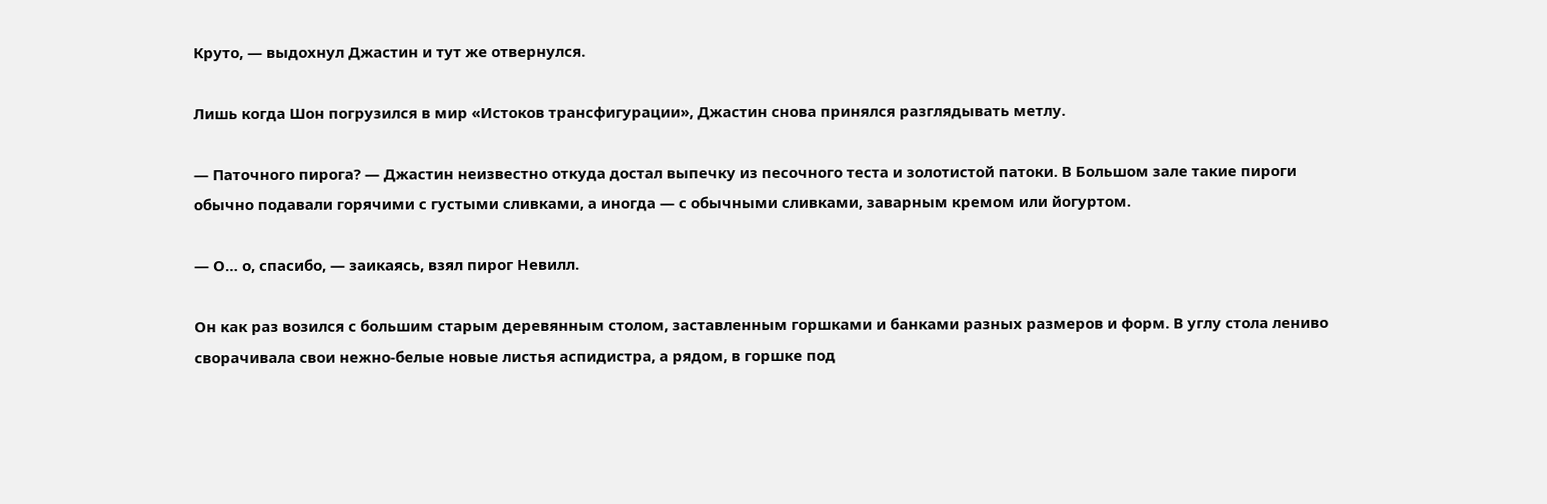Круто, — выдохнул Джастин и тут же отвернулся.

Лишь когда Шон погрузился в мир «Истоков трансфигурации», Джастин снова принялся разглядывать метлу.

— Паточного пирога? — Джастин неизвестно откуда достал выпечку из песочного теста и золотистой патоки. В Большом зале такие пироги обычно подавали горячими с густыми сливками, а иногда — с обычными сливками, заварным кремом или йогуртом.

— О… о, спасибо, — заикаясь, взял пирог Невилл.

Он как раз возился с большим старым деревянным столом, заставленным горшками и банками разных размеров и форм. В углу стола лениво сворачивала свои нежно-белые новые листья аспидистра, а рядом, в горшке под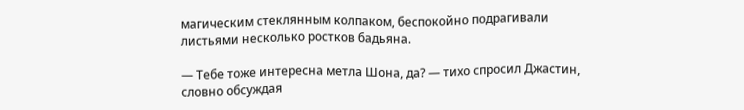магическим стеклянным колпаком, беспокойно подрагивали листьями несколько ростков бадьяна.

— Тебе тоже интересна метла Шона, да? — тихо спросил Джастин, словно обсуждая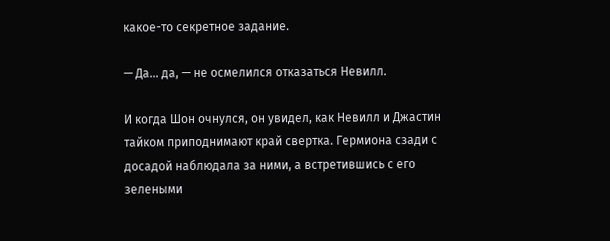какое-то секретное задание.

— Да… да, — не осмелился отказаться Невилл.

И когда Шон очнулся, он увидел, как Невилл и Джастин тайком приподнимают край свертка. Гермиона сзади с досадой наблюдала за ними, а встретившись с его зелеными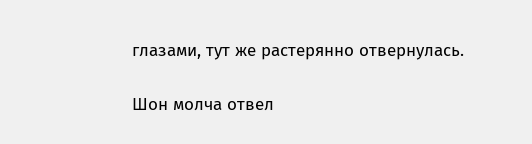глазами, тут же растерянно отвернулась.

Шон молча отвел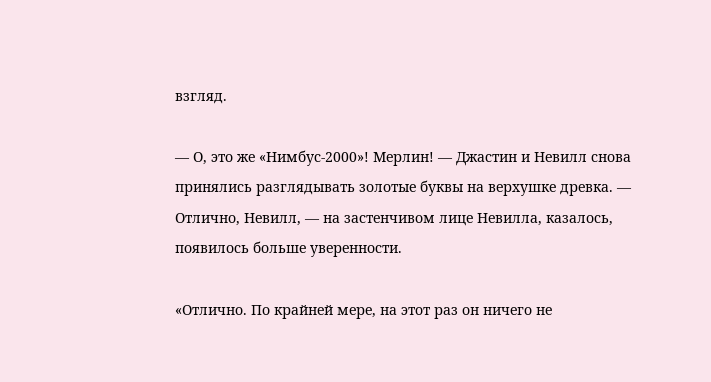взгляд.

— О, это же «Нимбус-2000»! Мерлин! — Джастин и Невилл снова принялись разглядывать золотые буквы на верхушке древка. — Отлично, Невилл, — на застенчивом лице Невилла, казалось, появилось больше уверенности.

«Отлично. По крайней мере, на этот раз он ничего не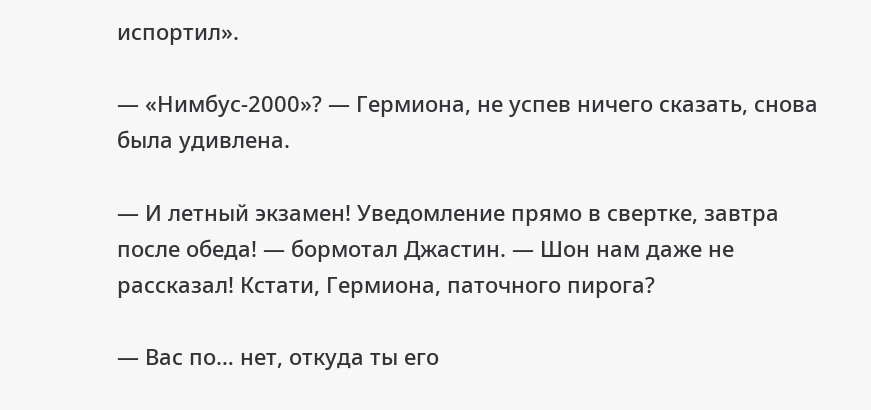испортил».

— «Нимбус-2000»? — Гермиона, не успев ничего сказать, снова была удивлена.

— И летный экзамен! Уведомление прямо в свертке, завтра после обеда! — бормотал Джастин. — Шон нам даже не рассказал! Кстати, Гермиона, паточного пирога?

— Вас по… нет, откуда ты его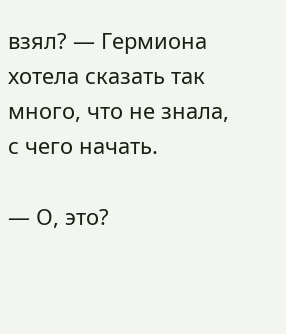взял? — Гермиона хотела сказать так много, что не знала, с чего начать.

— О, это?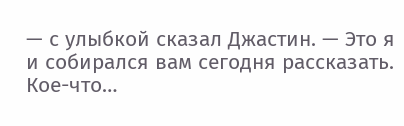— с улыбкой сказал Джастин. — Это я и собирался вам сегодня рассказать. Кое-что…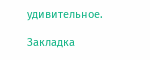удивительное.

Закладка